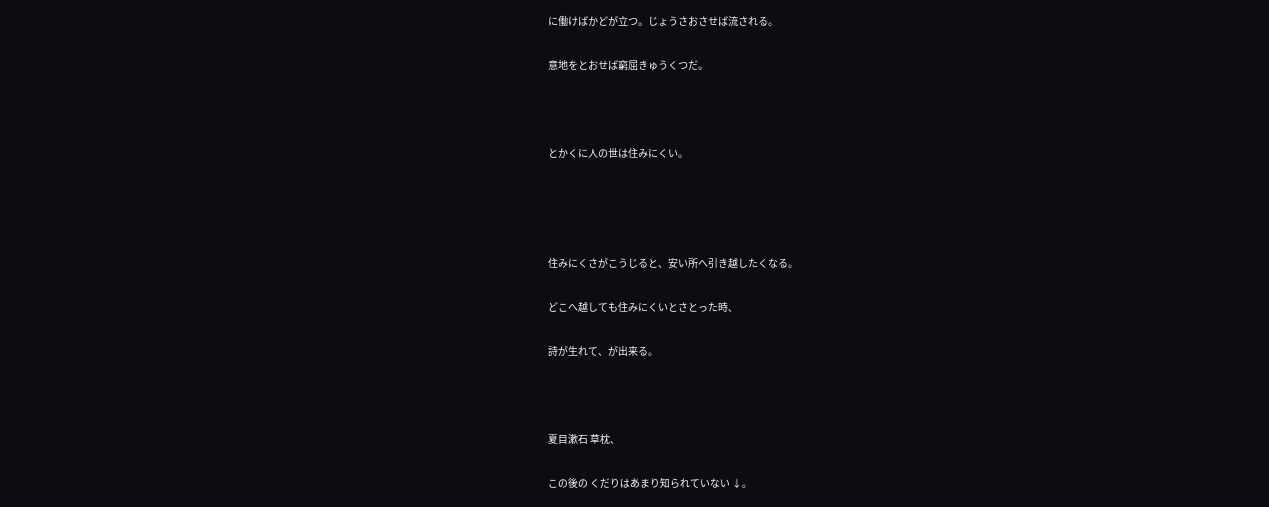に働けばかどが立つ。じょうさおさせば流される。

意地をとおせば窮屈きゅうくつだ。



とかくに人の世は住みにくい。




住みにくさがこうじると、安い所へ引き越したくなる。

どこへ越しても住みにくいとさとった時、

詩が生れて、が出来る。



夏目漱石 草枕、

この後の くだりはあまり知られていない ↓。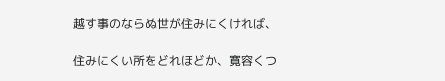越す事のならぬ世が住みにくければ、

住みにくい所をどれほどか、寛容くつ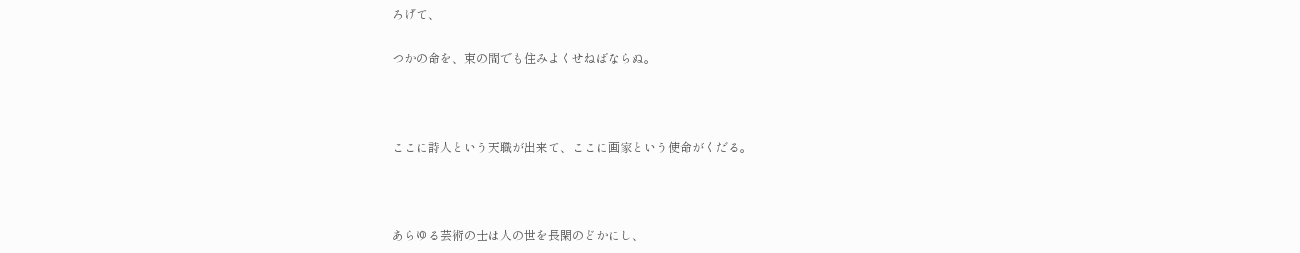ろげて、

つかの命を、束の間でも住みよくせねばならぬ。



ここに詩人という天職が出来て、ここに画家という使命がくだる。



あらゆる芸術の士は人の世を長閑のどかにし、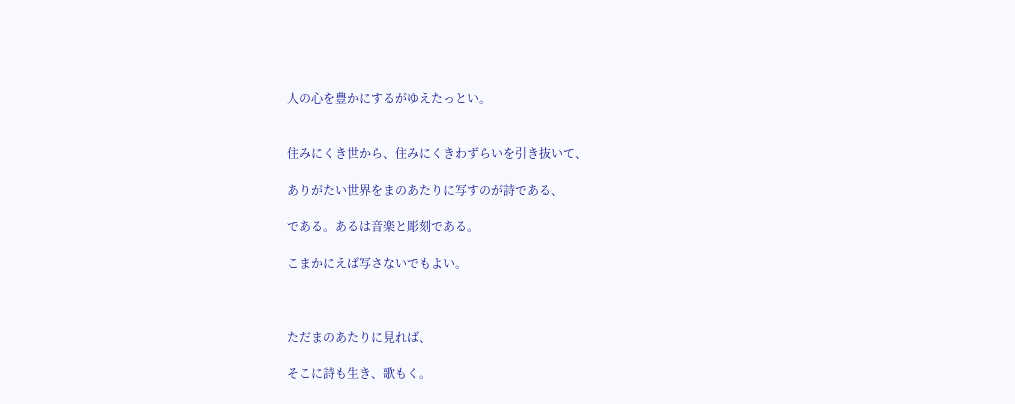人の心を豊かにするがゆえたっとい。


住みにくき世から、住みにくきわずらいを引き抜いて、

ありがたい世界をまのあたりに写すのが詩である、

である。あるは音楽と彫刻である。

こまかにえば写さないでもよい。



ただまのあたりに見れば、

そこに詩も生き、歌もく。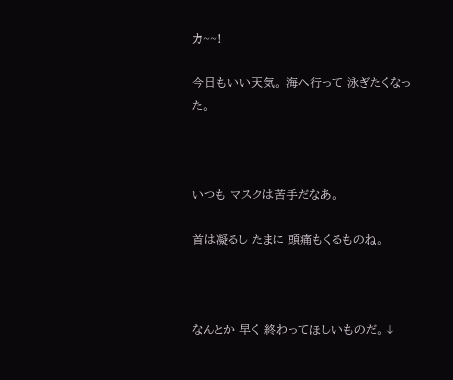カ~~!

今日もいい天気。 海へ行って 泳ぎたくなった。



いつも マスクは苦手だなあ。

首は凝るし たまに 頭痛もくるものね。



なんとか 早く 終わってほしいものだ。↓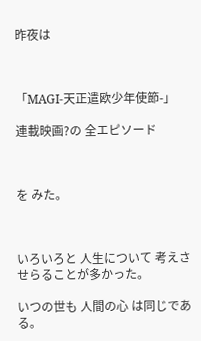昨夜は



「MAGI-天正遣欧少年使節-」

連載映画?の 全エピソード



を みた。



いろいろと 人生について 考えさせらることが多かった。

いつの世も 人間の心 は同じである。